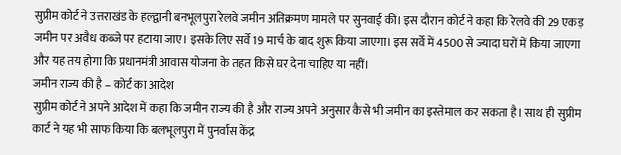सुप्रीम कोर्ट ने उत्तराखंड के हल्द्वानी बनभूलपुरा रेलवे जमीन अतिक्रमण मामले पर सुनवाई की। इस दौरान कोर्ट ने कहा कि रेलवे की 29 एकड़ जमीन पर अवैध कब्जे पर हटाया जाए। इसके लिए सर्वे 19 मार्च के बाद शुरू किया जाएगा। इस सर्वे में 4500 से ज्यादा घरों में किया जाएगा और यह तय होगा कि प्रधानमंत्री आवास योजना के तहत किसे घर देना चाहिए या नहीं।
जमीन राज्य की है – कोर्ट का आदेश
सुप्रीम कोर्ट ने अपने आदेश में कहा कि जमीन राज्य की है और राज्य अपने अनुसार कैसे भी जमीन का इस्तेमाल कर सकता है। साथ ही सुप्रीम कार्ट ने यह भी साफ किया कि बलभूलपुरा में पुनर्वास केंद्र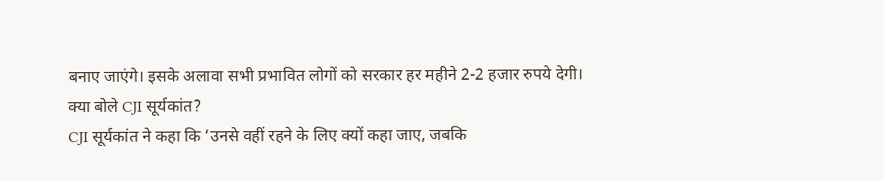बनाए जाएंगे। इसके अलावा सभी प्रभावित लोगों को सरकार हर महीने 2-2 हजार रुपये देगी।
क्या बोले CJI सूर्यकांत?
CJI सूर्यकांत ने कहा कि ‘उनसे वहीं रहने के लिए क्यों कहा जाए, जबकि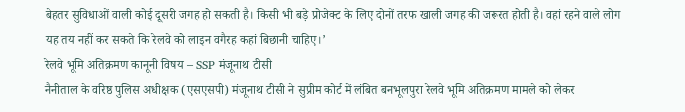बेहतर सुविधाओं वाली कोई दूसरी जगह हो सकती है। किसी भी बड़े प्रोजेक्ट के लिए दोनों तरफ खाली जगह की जरूरत होती है। वहां रहने वाले लोग यह तय नहीं कर सकते कि रेलवे को लाइन वगैरह कहां बिछानी चाहिए।’
रेलवे भूमि अतिक्रमण कानूनी विषय – SSP मंजूनाथ टीसी
नैनीताल के वरिष्ठ पुलिस अधीक्षक (एसएसपी) मंजूनाथ टीसी ने सुप्रीम कोर्ट में लंबित बनभूलपुरा रेलवे भूमि अतिक्रमण मामले को लेकर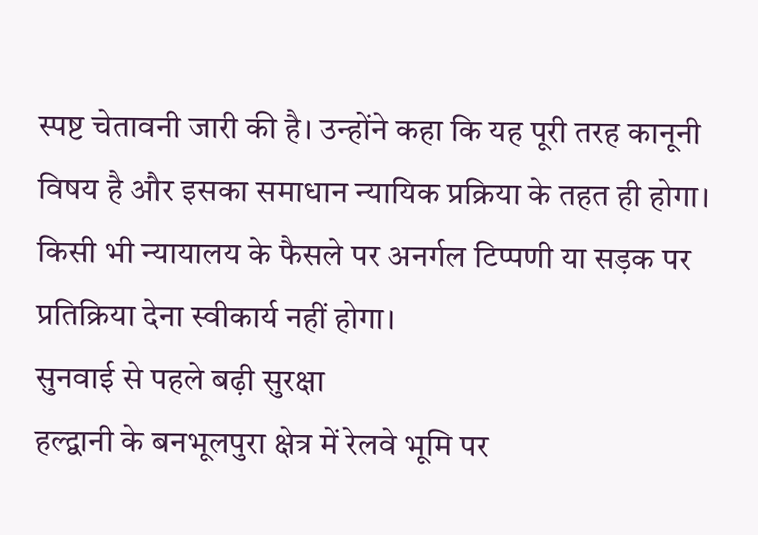स्पष्ट चेतावनी जारी की है। उन्होंने कहा कि यह पूरी तरह कानूनी विषय है और इसका समाधान न्यायिक प्रक्रिया के तहत ही होगा। किसी भी न्यायालय के फैसले पर अनर्गल टिप्पणी या सड़क पर प्रतिक्रिया देना स्वीकार्य नहीं होगा।
सुनवाई से पहले बढ़ी सुरक्षा
हल्द्वानी के बनभूलपुरा क्षेत्र में रेलवे भूमि पर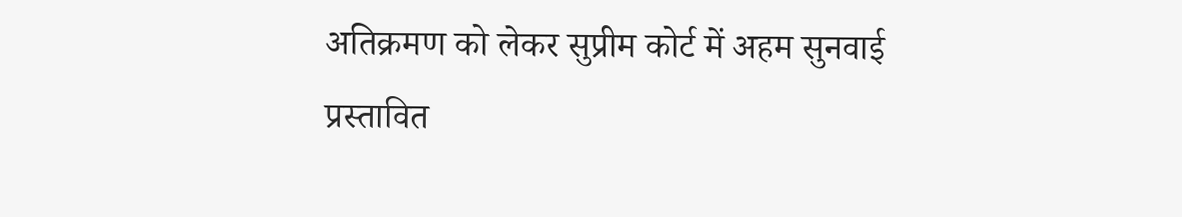अतिक्रमण को लेकर सुप्रीम कोर्ट में अहम सुनवाई प्रस्तावित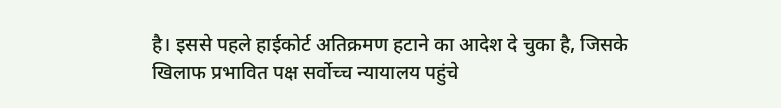है। इससे पहले हाईकोर्ट अतिक्रमण हटाने का आदेश दे चुका है, जिसके खिलाफ प्रभावित पक्ष सर्वोच्च न्यायालय पहुंचे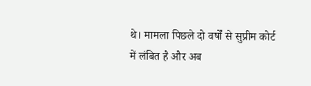थे। मामला पिछले दो वर्षों से सुप्रीम कोर्ट में लंबित है और अब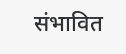संभावित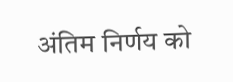अंतिम निर्णय को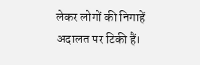लेकर लोगों की निगाहें अदालत पर टिकी हैं।